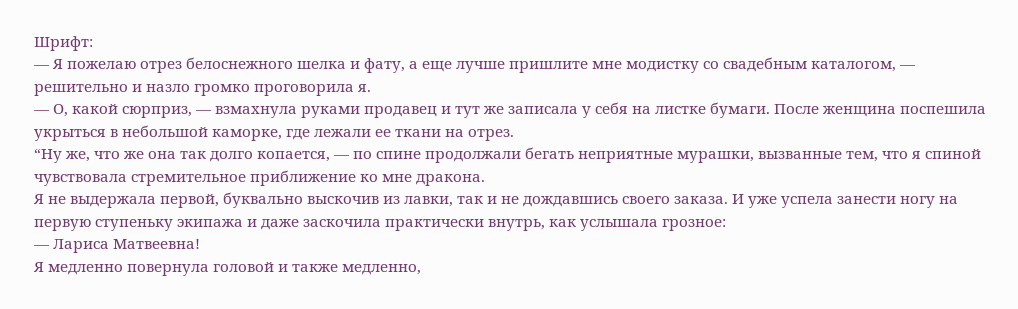Шрифт:
— Я пожелаю отрез белоснежного шелка и фату, а еще лучше пришлите мне модистку со свадебным каталогом, — решительно и назло громко проговорила я.
— О, какой сюрприз, — взмахнула руками продавец и тут же записала у себя на листке бумаги. После женщина поспешила укрыться в небольшой каморке, где лежали ее ткани на отрез.
“Ну же, что же она так долго копается, — по спине продолжали бегать неприятные мурашки, вызванные тем, что я спиной чувствовала стремительное приближение ко мне дракона.
Я не выдержала первой, буквально выскочив из лавки, так и не дождавшись своего заказа. И уже успела занести ногу на первую ступеньку экипажа и даже заскочила практически внутрь, как услышала грозное:
— Лариса Матвеевна!
Я медленно повернула головой и также медленно,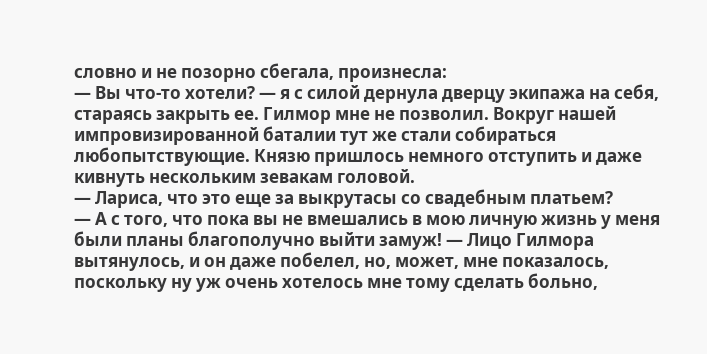словно и не позорно сбегала, произнесла:
— Вы что-то хотели? — я с силой дернула дверцу экипажа на себя, стараясь закрыть ее. Гилмор мне не позволил. Вокруг нашей импровизированной баталии тут же стали собираться любопытствующие. Князю пришлось немного отступить и даже кивнуть нескольким зевакам головой.
— Лариса, что это еще за выкрутасы со свадебным платьем?
— А с того, что пока вы не вмешались в мою личную жизнь у меня были планы благополучно выйти замуж! — Лицо Гилмора вытянулось, и он даже побелел, но, может, мне показалось, поскольку ну уж очень хотелось мне тому сделать больно,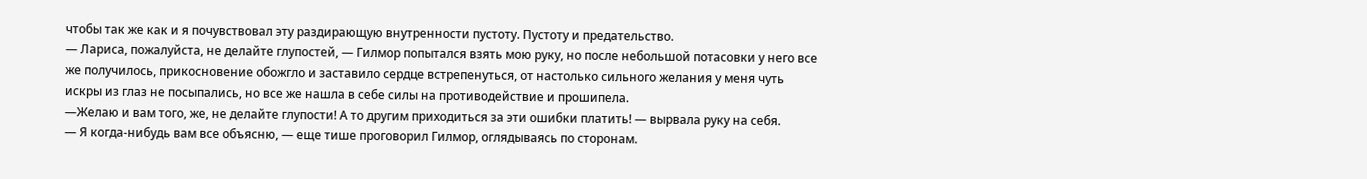чтобы так же как и я почувствовал эту раздирающую внутренности пустоту. Пустоту и предательство.
— Лариса, пожалуйста, не делайте глупостей, — Гилмор попытался взять мою руку, но после небольшой потасовки у него все же получилось, прикосновение обожгло и заставило сердце встрепенуться, от настолько сильного желания у меня чуть искры из глаз не посыпались, но все же нашла в себе силы на противодействие и прошипела.
—Желаю и вам того, же, не делайте глупости! А то другим приходиться за эти ошибки платить! — вырвала руку на себя.
— Я когда-нибудь вам все объясню, — еще тише проговорил Гилмор, оглядываясь по сторонам.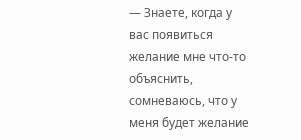— Знаете, когда у вас появиться желание мне что-то объяснить, сомневаюсь, что у меня будет желание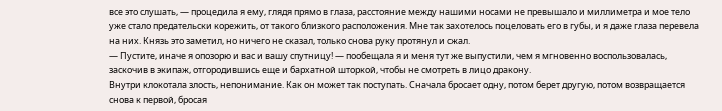все это слушать, — процедила я ему, глядя прямо в глаза, расстояние между нашими носами не превышало и миллиметра и мое тело уже стало предательски корежить, от такого близкого расположения. Мне так захотелось поцеловать его в губы, и я даже глаза перевела на них. Князь это заметил, но ничего не сказал, только снова руку протянул и сжал.
— Пустите, иначе я опозорю и вас и вашу спутницу! — пообещала я и меня тут же выпустили, чем я мгновенно воспользовалась, заскочив в экипаж, отгородившись еще и бархатной шторкой, чтобы не смотреть в лицо дракону.
Внутри клокотала злость, непонимание. Как он может так поступать. Сначала бросает одну, потом берет другую, потом возвращается снова к первой, бросая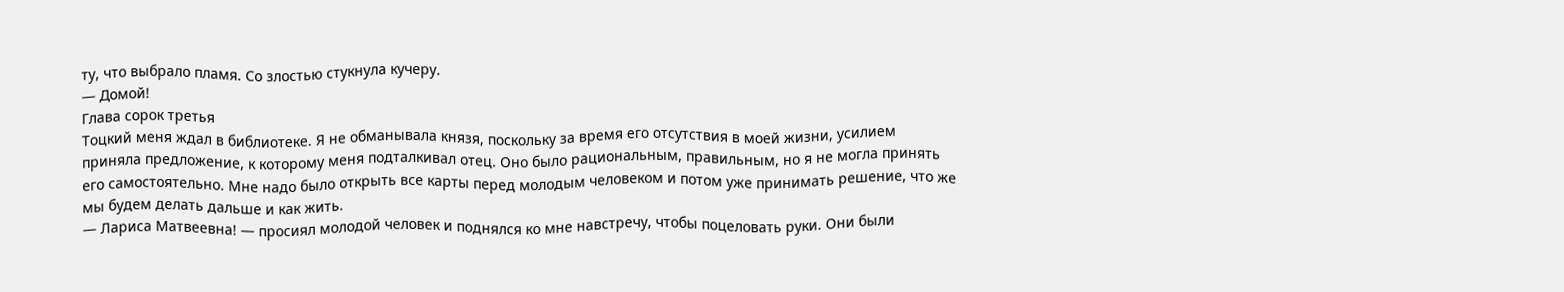ту, что выбрало пламя. Со злостью стукнула кучеру.
— Домой!
Глава сорок третья
Тоцкий меня ждал в библиотеке. Я не обманывала князя, поскольку за время его отсутствия в моей жизни, усилием приняла предложение, к которому меня подталкивал отец. Оно было рациональным, правильным, но я не могла принять его самостоятельно. Мне надо было открыть все карты перед молодым человеком и потом уже принимать решение, что же мы будем делать дальше и как жить.
— Лариса Матвеевна! — просиял молодой человек и поднялся ко мне навстречу, чтобы поцеловать руки. Они были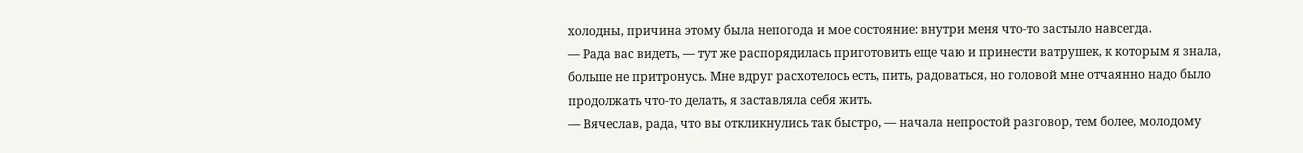холодны, причина этому была непогода и мое состояние: внутри меня что-то застыло навсегда.
— Рада вас видеть, — тут же распорядилась приготовить еще чаю и принести ватрушек, к которым я знала, больше не притронусь. Мне вдруг расхотелось есть, пить, радоваться, но головой мне отчаянно надо было продолжать что-то делать, я заставляла себя жить.
— Вячеслав, рада, что вы откликнулись так быстро, — начала непростой разговор, тем более, молодому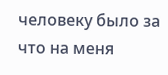человеку было за что на меня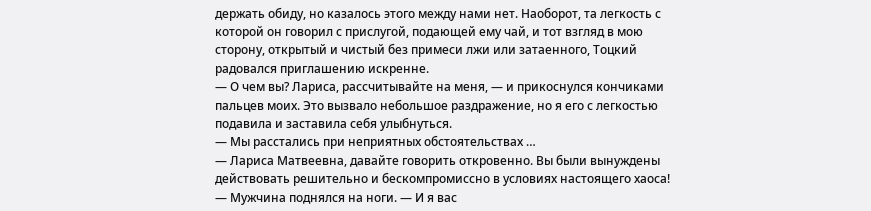держать обиду, но казалось этого между нами нет. Наоборот, та легкость с которой он говорил с прислугой, подающей ему чай, и тот взгляд в мою сторону, открытый и чистый без примеси лжи или затаенного, Тоцкий радовался приглашению искренне.
— О чем вы? Лариса, рассчитывайте на меня, — и прикоснулся кончиками пальцев моих. Это вызвало небольшое раздражение, но я его с легкостью подавила и заставила себя улыбнуться.
— Мы расстались при неприятных обстоятельствах …
— Лариса Матвеевна, давайте говорить откровенно. Вы были вынуждены действовать решительно и бескомпромиссно в условиях настоящего хаоса! — Мужчина поднялся на ноги. — И я вас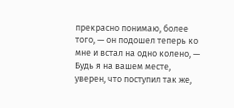прекрасно понимаю, более того, — он подошел теперь ко мне и встал на одно колено, — Будь я на вашем месте, уверен, что поступил так же,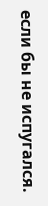если бы не испугался.